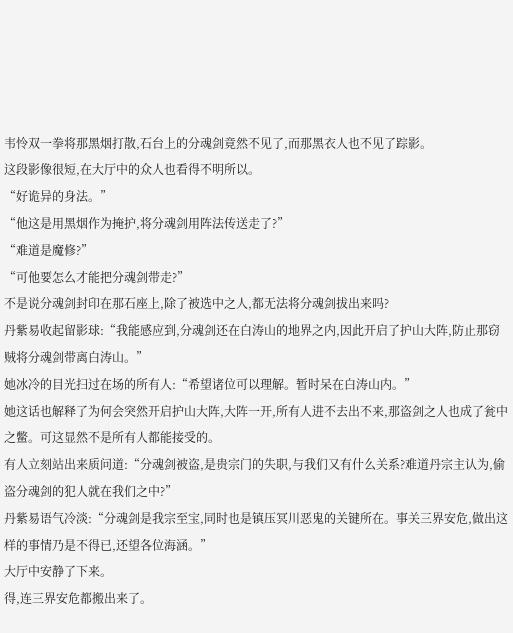韦怜双一拳将那黑烟打散,石台上的分魂剑竟然不见了,而那黑衣人也不见了踪影。
这段影像很短,在大厅中的众人也看得不明所以。
“好诡异的身法。”
“他这是用黑烟作为掩护,将分魂剑用阵法传送走了?”
“难道是魔修?”
“可他要怎么才能把分魂剑带走?”
不是说分魂剑封印在那石座上,除了被选中之人,都无法将分魂剑拔出来吗?
丹紫易收起留影球:“我能感应到,分魂剑还在白涛山的地界之内,因此开启了护山大阵,防止那窃贼将分魂剑带离白涛山。”
她冰冷的目光扫过在场的所有人:“希望诸位可以理解。暂时呆在白涛山内。”
她这话也解释了为何会突然开启护山大阵,大阵一开,所有人进不去出不来,那盗剑之人也成了瓮中之鳖。可这显然不是所有人都能接受的。
有人立刻站出来质问道:“分魂剑被盗,是贵宗门的失职,与我们又有什么关系?难道丹宗主认为,偷盗分魂剑的犯人就在我们之中?”
丹紫易语气冷淡:“分魂剑是我宗至宝,同时也是镇压冥川恶鬼的关键所在。事关三界安危,做出这样的事情乃是不得已,还望各位海涵。”
大厅中安静了下来。
得,连三界安危都搬出来了。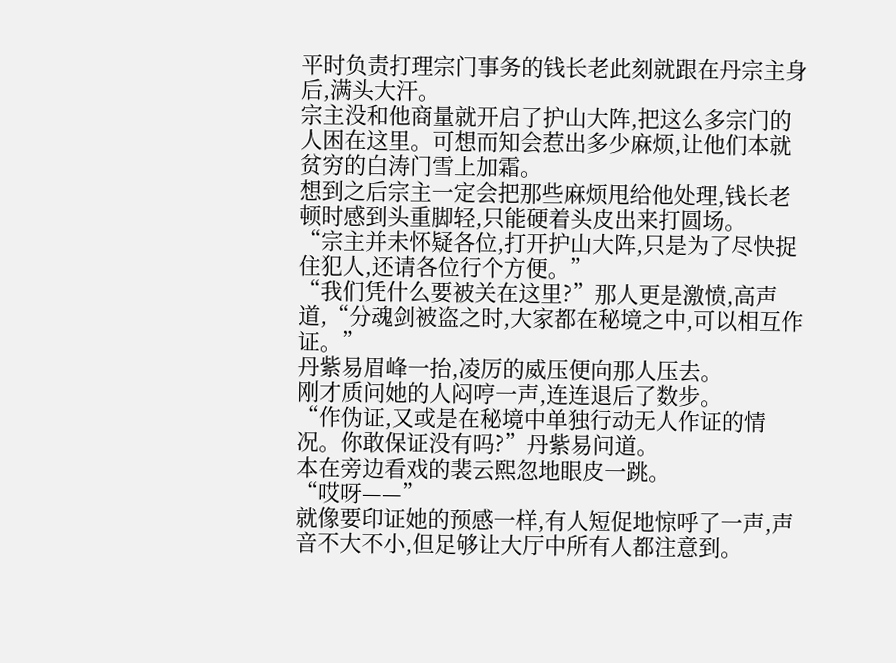平时负责打理宗门事务的钱长老此刻就跟在丹宗主身后,满头大汗。
宗主没和他商量就开启了护山大阵,把这么多宗门的人困在这里。可想而知会惹出多少麻烦,让他们本就贫穷的白涛门雪上加霜。
想到之后宗主一定会把那些麻烦甩给他处理,钱长老顿时感到头重脚轻,只能硬着头皮出来打圆场。
“宗主并未怀疑各位,打开护山大阵,只是为了尽快捉住犯人,还请各位行个方便。”
“我们凭什么要被关在这里?”那人更是激愤,高声道,“分魂剑被盗之时,大家都在秘境之中,可以相互作证。”
丹紫易眉峰一抬,凌厉的威压便向那人压去。
刚才质问她的人闷哼一声,连连退后了数步。
“作伪证,又或是在秘境中单独行动无人作证的情况。你敢保证没有吗?”丹紫易问道。
本在旁边看戏的裴云熙忽地眼皮一跳。
“哎呀——”
就像要印证她的预感一样,有人短促地惊呼了一声,声音不大不小,但足够让大厅中所有人都注意到。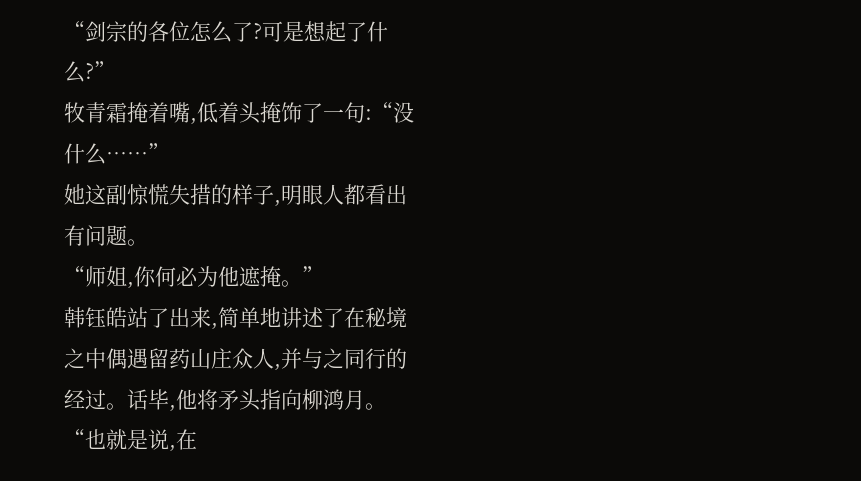“剑宗的各位怎么了?可是想起了什么?”
牧青霜掩着嘴,低着头掩饰了一句:“没什么……”
她这副惊慌失措的样子,明眼人都看出有问题。
“师姐,你何必为他遮掩。”
韩钰皓站了出来,简单地讲述了在秘境之中偶遇留药山庄众人,并与之同行的经过。话毕,他将矛头指向柳鸿月。
“也就是说,在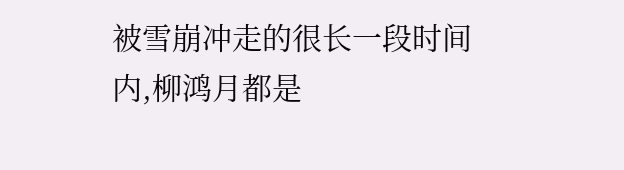被雪崩冲走的很长一段时间内,柳鸿月都是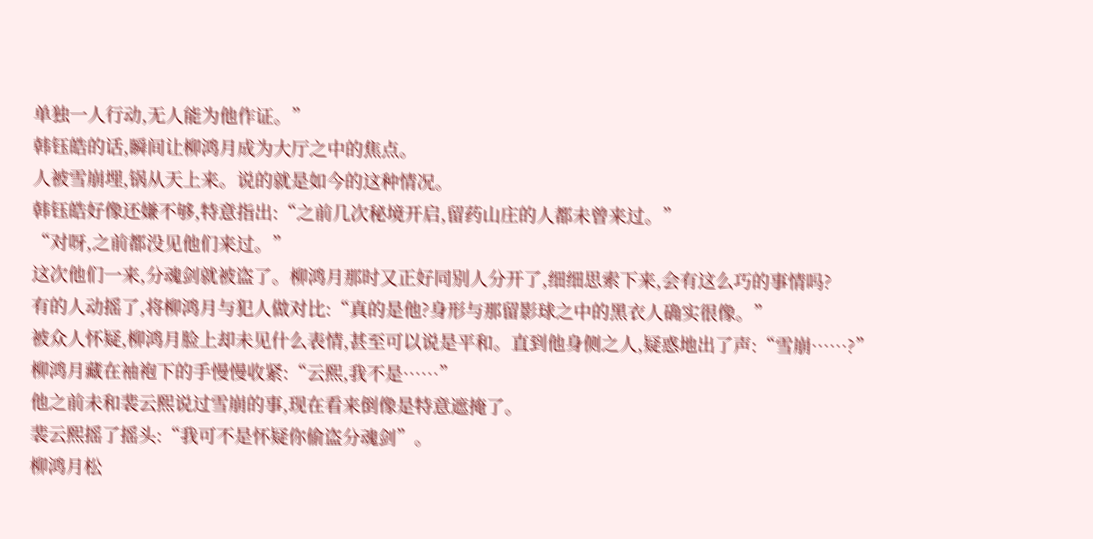单独一人行动,无人能为他作证。”
韩钰皓的话,瞬间让柳鸿月成为大厅之中的焦点。
人被雪崩埋,锅从天上来。说的就是如今的这种情况。
韩钰皓好像还嫌不够,特意指出:“之前几次秘境开启,留药山庄的人都未曾来过。”
“对呀,之前都没见他们来过。”
这次他们一来,分魂剑就被盗了。柳鸿月那时又正好同别人分开了,细细思索下来,会有这么巧的事情吗?
有的人动摇了,将柳鸿月与犯人做对比:“真的是他?身形与那留影球之中的黑衣人确实很像。”
被众人怀疑,柳鸿月脸上却未见什么表情,甚至可以说是平和。直到他身侧之人,疑惑地出了声:“雪崩……?”
柳鸿月藏在袖袍下的手慢慢收紧:“云熙,我不是……”
他之前未和裴云熙说过雪崩的事,现在看来倒像是特意遮掩了。
裴云熙摇了摇头:“我可不是怀疑你偷盗分魂剑”。
柳鸿月松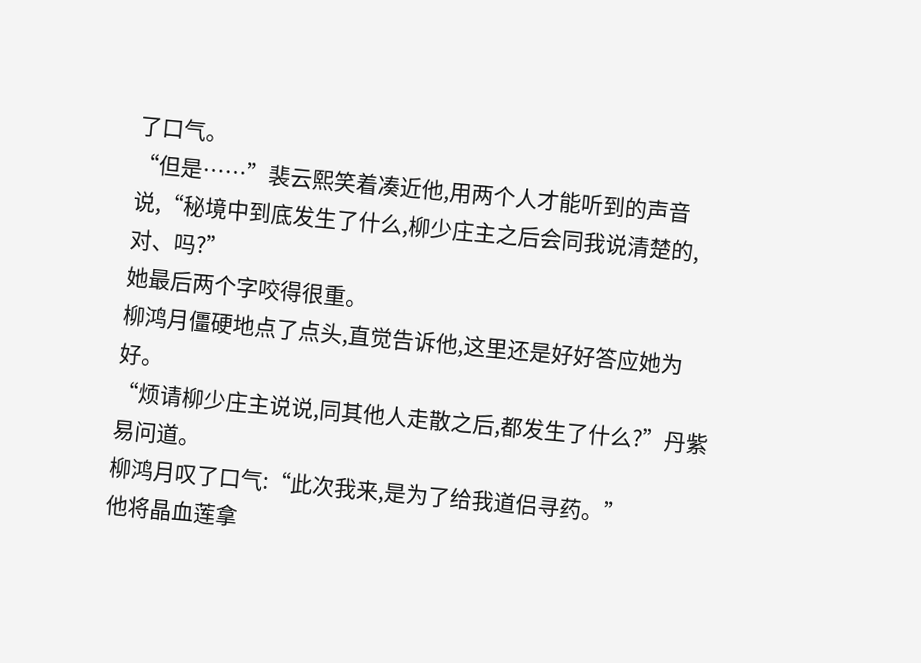了口气。
“但是……”裴云熙笑着凑近他,用两个人才能听到的声音说,“秘境中到底发生了什么,柳少庄主之后会同我说清楚的,对、吗?”
她最后两个字咬得很重。
柳鸿月僵硬地点了点头,直觉告诉他,这里还是好好答应她为好。
“烦请柳少庄主说说,同其他人走散之后,都发生了什么?”丹紫易问道。
柳鸿月叹了口气:“此次我来,是为了给我道侣寻药。”
他将晶血莲拿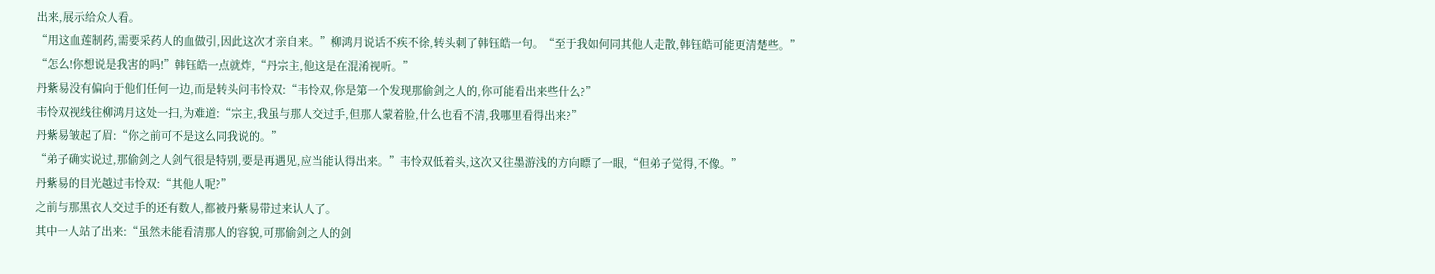出来,展示给众人看。
“用这血莲制药,需要采药人的血做引,因此这次才亲自来。”柳鸿月说话不疾不徐,转头刺了韩钰皓一句。“至于我如何同其他人走散,韩钰皓可能更清楚些。”
“怎么!你想说是我害的吗!”韩钰皓一点就炸,“丹宗主,他这是在混淆视听。”
丹紫易没有偏向于他们任何一边,而是转头问韦怜双:“韦怜双,你是第一个发现那偷剑之人的,你可能看出来些什么?”
韦怜双视线往柳鸿月这处一扫,为难道:“宗主,我虽与那人交过手,但那人蒙着脸,什么也看不清,我哪里看得出来?”
丹紫易皱起了眉:“你之前可不是这么同我说的。”
“弟子确实说过,那偷剑之人剑气很是特别,要是再遇见,应当能认得出来。”韦怜双低着头,这次又往墨游浅的方向瞟了一眼,“但弟子觉得,不像。”
丹紫易的目光越过韦怜双:“其他人呢?”
之前与那黑衣人交过手的还有数人,都被丹紫易带过来认人了。
其中一人站了出来:“虽然未能看清那人的容貌,可那偷剑之人的剑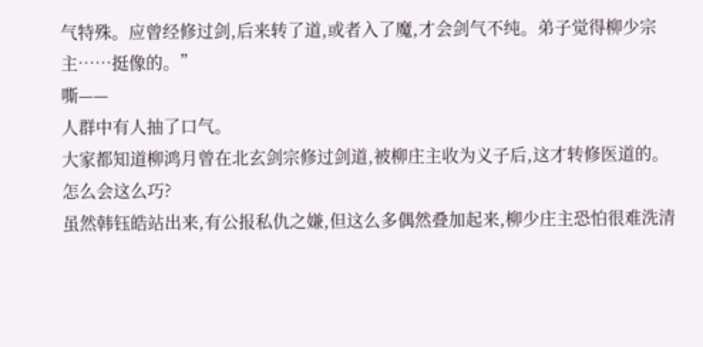气特殊。应曾经修过剑,后来转了道,或者入了魔,才会剑气不纯。弟子觉得柳少宗主……挺像的。”
嘶——
人群中有人抽了口气。
大家都知道柳鸿月曾在北玄剑宗修过剑道,被柳庄主收为义子后,这才转修医道的。
怎么会这么巧?
虽然韩钰皓站出来,有公报私仇之嫌,但这么多偶然叠加起来,柳少庄主恐怕很难洗清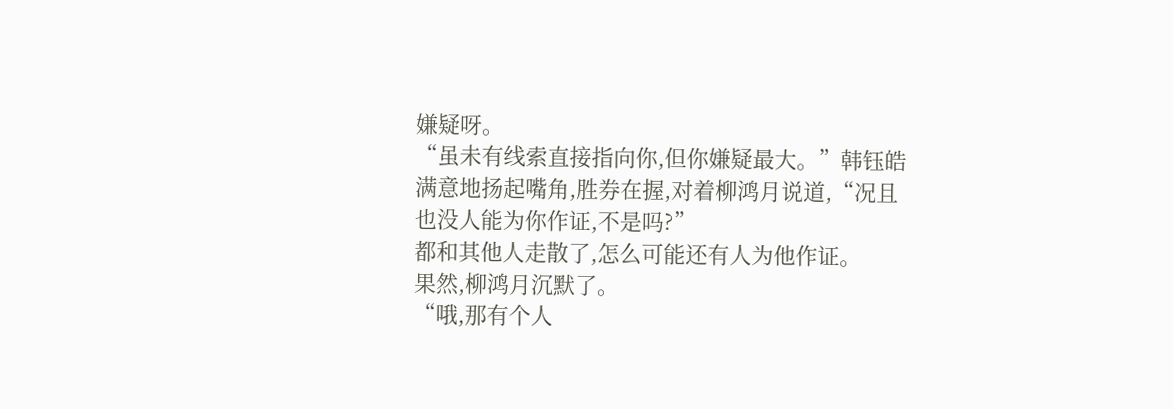嫌疑呀。
“虽未有线索直接指向你,但你嫌疑最大。”韩钰皓满意地扬起嘴角,胜券在握,对着柳鸿月说道,“况且也没人能为你作证,不是吗?”
都和其他人走散了,怎么可能还有人为他作证。
果然,柳鸿月沉默了。
“哦,那有个人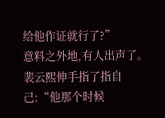给他作证就行了?”
意料之外地,有人出声了。
裴云熙伸手指了指自己:“他那个时候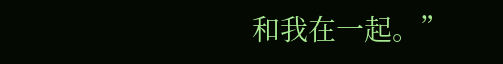和我在一起。”